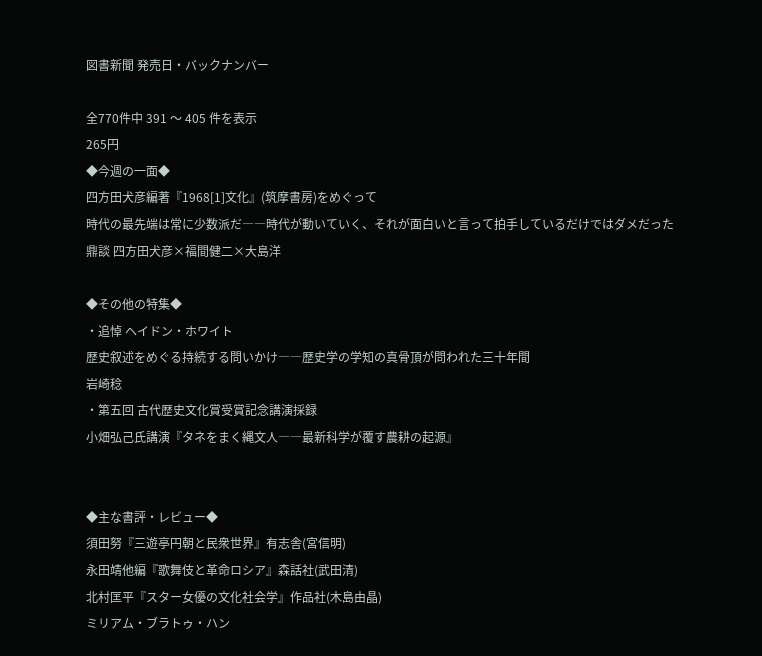図書新聞 発売日・バックナンバー

全770件中 391 〜 405 件を表示
265円
◆今週の一面◆
四方田犬彦編著『1968[1]文化』(筑摩書房)をめぐって
時代の最先端は常に少数派だ――時代が動いていく、それが面白いと言って拍手しているだけではダメだった
鼎談 四方田犬彦×福間健二×大島洋

◆その他の特集◆
・追悼 ヘイドン・ホワイト
歴史叙述をめぐる持続する問いかけ――歴史学の学知の真骨頂が問われた三十年間
岩崎稔
・第五回 古代歴史文化賞受賞記念講演採録
小畑弘己氏講演『タネをまく縄文人――最新科学が覆す農耕の起源』


◆主な書評・レビュー◆
須田努『三遊亭円朝と民衆世界』有志舎(宮信明)
永田靖他編『歌舞伎と革命ロシア』森話社(武田清)
北村匡平『スター女優の文化社会学』作品社(木島由晶)
ミリアム・ブラトゥ・ハン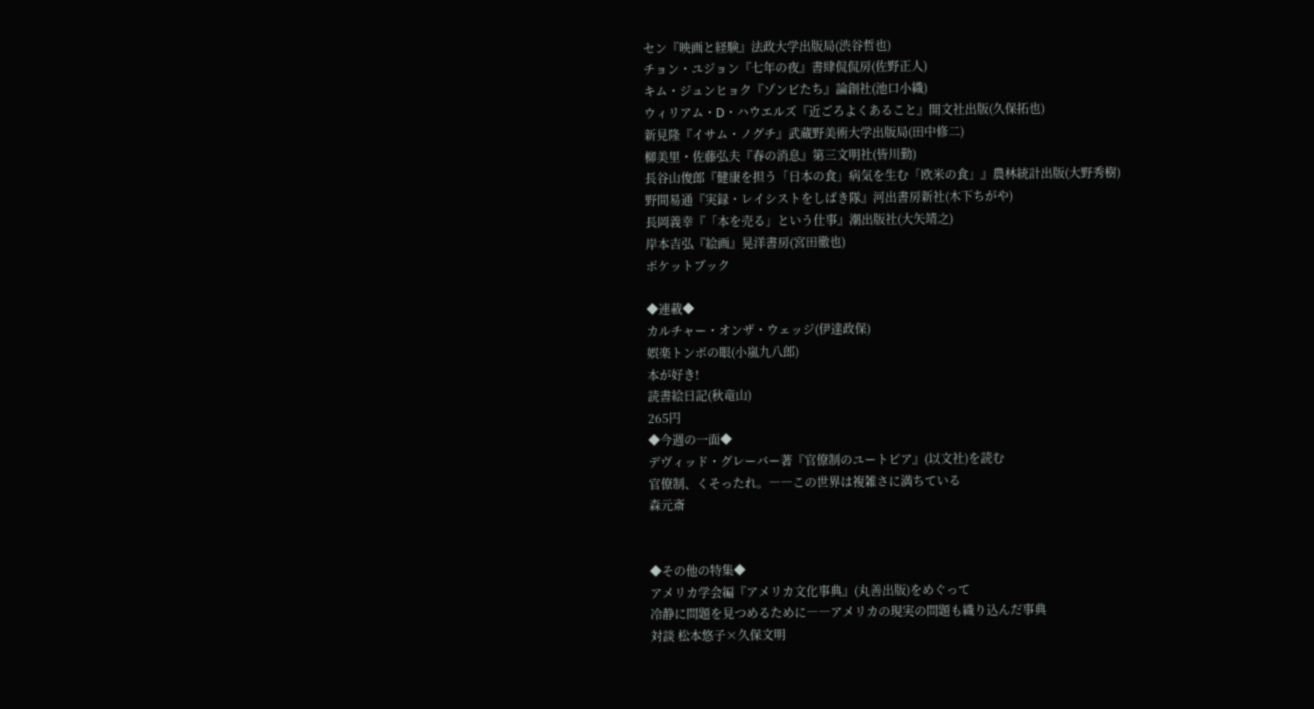セン『映画と経験』法政大学出版局(渋谷哲也)
チョン・ユジョン『七年の夜』書肆侃侃房(佐野正人)
キム・ジュンヒョク『ゾンビたち』論創社(池口小織)
ウィリアム・D・ハウエルズ『近ごろよくあること』開文社出版(久保拓也)
新見隆『イサム・ノグチ』武蔵野美術大学出版局(田中修二)
柳美里・佐藤弘夫『春の消息』第三文明社(皆川勤)
長谷山俊郎『健康を担う「日本の食」病気を生む「欧米の食」』農林統計出版(大野秀樹)
野間易通『実録・レイシストをしばき隊』河出書房新社(木下ちがや)
長岡義幸『「本を売る」という仕事』潮出版社(大矢靖之)
岸本吉弘『絵画』晃洋書房(宮田徹也)
ポケットブック

◆連載◆
カルチャー・オンザ・ウェッジ(伊達政保)
娯楽トンボの眼(小嵐九八郎)
本が好き!
読書絵日記(秋竜山)
265円
◆今週の一面◆
デヴィッド・グレーバー著『官僚制のユートピア』(以文社)を読む
官僚制、くそったれ。――この世界は複雑さに満ちている
森元斎


◆その他の特集◆
アメリカ学会編『アメリカ文化事典』(丸善出版)をめぐって
冷静に問題を見つめるために――アメリカの現実の問題も織り込んだ事典
対談 松本悠子×久保文明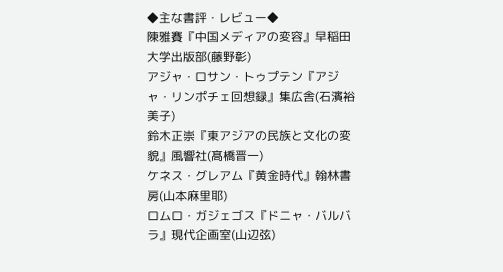◆主な書評・レビュー◆
陳雅賽『中国メディアの変容』早稲田大学出版部(藤野彰)
アジャ・ロサン・トゥプテン『アジャ・リンポチェ回想録』集広舎(石濱裕美子)
鈴木正崇『東アジアの民族と文化の変貌』風響社(髙橋晋一)
ケネス・グレアム『黄金時代』翰林書房(山本麻里耶)
ロムロ・ガジェゴス『ドニャ・バルバラ』現代企画室(山辺弦)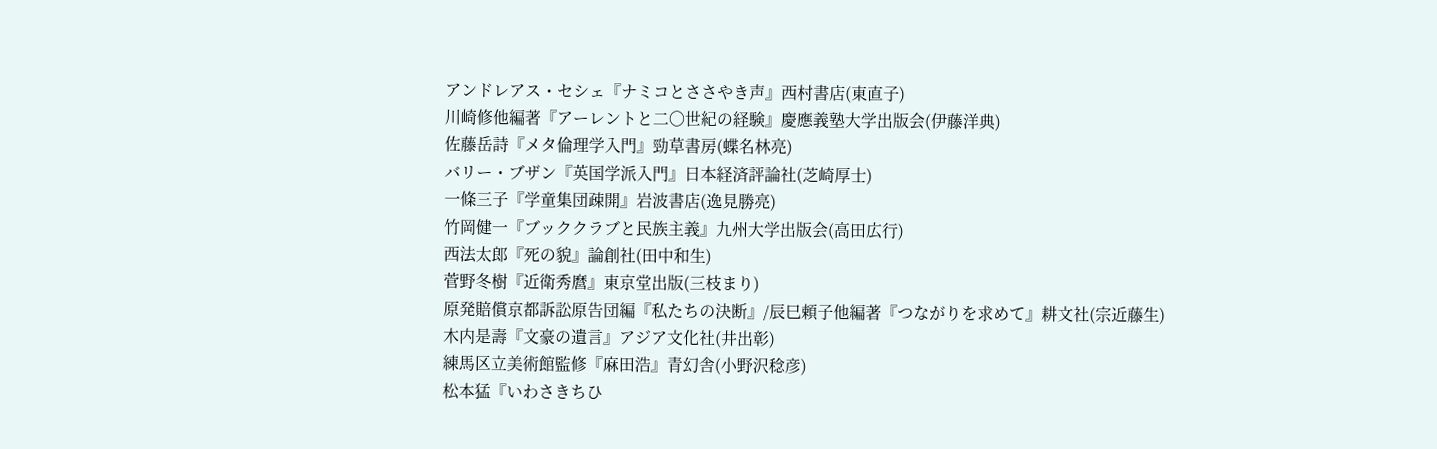アンドレアス・セシェ『ナミコとささやき声』西村書店(東直子)
川崎修他編著『アーレントと二〇世紀の経験』慶應義塾大学出版会(伊藤洋典)
佐藤岳詩『メタ倫理学入門』勁草書房(蝶名林亮)
バリー・ブザン『英国学派入門』日本経済評論社(芝崎厚士)
一條三子『学童集団疎開』岩波書店(逸見勝亮)
竹岡健一『ブッククラブと民族主義』九州大学出版会(高田広行)
西法太郎『死の貌』論創社(田中和生)
菅野冬樹『近衛秀麿』東京堂出版(三枝まり)
原発賠償京都訴訟原告団編『私たちの決断』/辰巳頼子他編著『つながりを求めて』耕文社(宗近藤生)
木内是壽『文豪の遺言』アジア文化社(井出彰)
練馬区立美術館監修『麻田浩』青幻舎(小野沢稔彦)
松本猛『いわさきちひ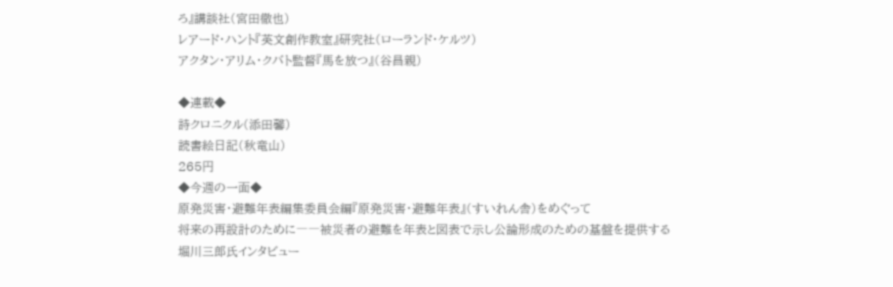ろ』講談社(宮田徹也)
レアード・ハント『英文創作教室』研究社(ローランド・ケルツ)
アクタン・アリム・クバト監督『馬を放つ』(谷昌親)

◆連載◆
詩クロニクル(添田馨)
読書絵日記(秋竜山)
265円
◆今週の一面◆
原発災害・避難年表編集委員会編『原発災害・避難年表』(すいれん舎)をめぐって
将来の再設計のために――被災者の避難を年表と図表で示し公論形成のための基盤を提供する
堀川三郎氏インタビュー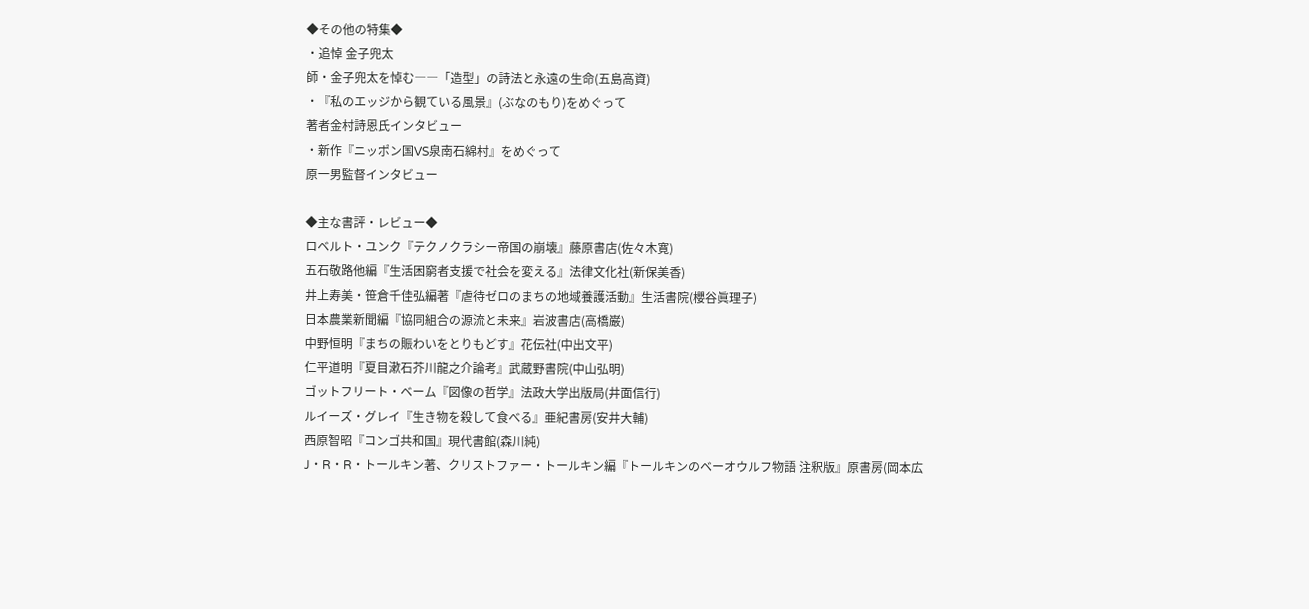◆その他の特集◆
・追悼 金子兜太
師・金子兜太を悼む――「造型」の詩法と永遠の生命(五島高資)
・『私のエッジから観ている風景』(ぶなのもり)をめぐって
著者金村詩恩氏インタビュー
・新作『ニッポン国VS泉南石綿村』をめぐって
原一男監督インタビュー

◆主な書評・レビュー◆
ロベルト・ユンク『テクノクラシー帝国の崩壊』藤原書店(佐々木寛)
五石敬路他編『生活困窮者支援で社会を変える』法律文化社(新保美香)
井上寿美・笹倉千佳弘編著『虐待ゼロのまちの地域養護活動』生活書院(櫻谷眞理子)
日本農業新聞編『協同組合の源流と未来』岩波書店(高橋巌)
中野恒明『まちの賑わいをとりもどす』花伝社(中出文平)
仁平道明『夏目漱石芥川龍之介論考』武蔵野書院(中山弘明)
ゴットフリート・ベーム『図像の哲学』法政大学出版局(井面信行)
ルイーズ・グレイ『生き物を殺して食べる』亜紀書房(安井大輔)
西原智昭『コンゴ共和国』現代書館(森川純)
J・R・R・トールキン著、クリストファー・トールキン編『トールキンのベーオウルフ物語 注釈版』原書房(岡本広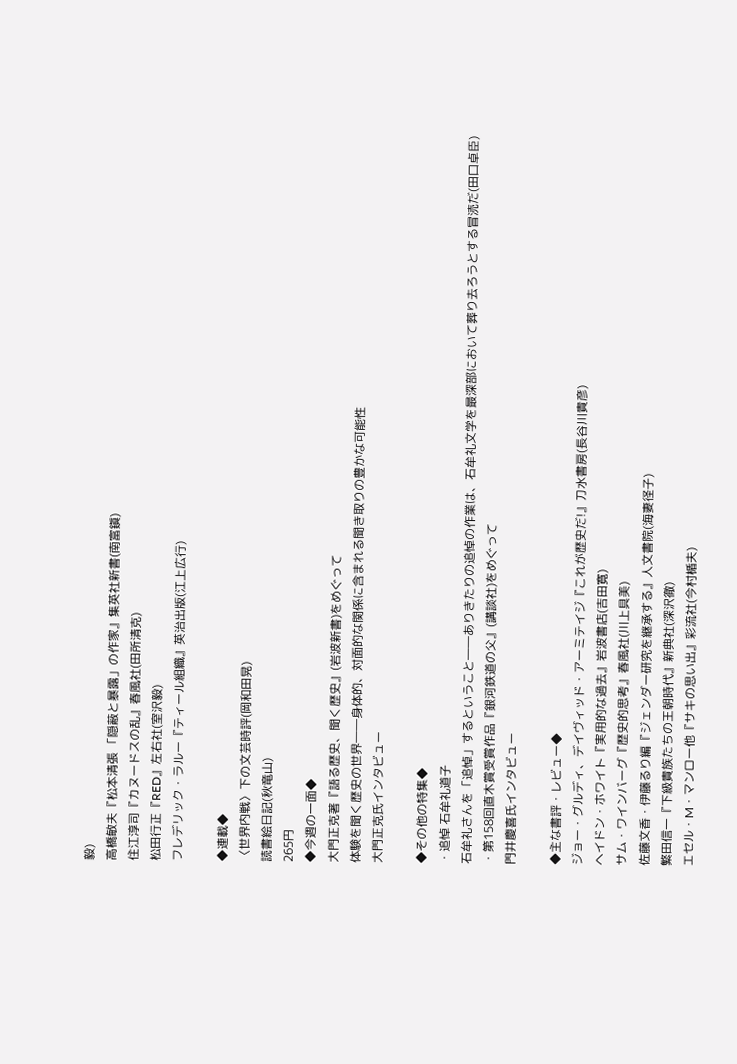毅)
高橋敏夫『松本清張 「隠蔽と暴露」の作家』集英社新書(南富鎭)
住江淳司『カヌードスの乱』春風社(田所清克)
松田行正『RED』左右社(室沢毅)
フレデリック・ラルー『ティール組織』英治出版(江上広行)

◆連載◆
〈世界内戦〉下の文芸時評(岡和田晃)
読書絵日記(秋竜山)
265円
◆今週の一面◆
大門正克著『語る歴史、聞く歴史』(岩波新書)をめぐって
体験を聞く歴史の世界――身体的、対面的な関係に含まれる聞き取りの豊かな可能性
大門正克氏インタビュー

◆その他の特集◆
・追悼 石牟礼道子
石牟礼さんを「追悼」するということ――ありきたりの追悼の作業は、石牟礼文学を最深部において葬り去ろうとする冒涜だ(田口卓臣)
・第158回直木賞受賞作品『銀河鉄道の父』(講談社)をめぐって
門井慶喜氏インタビュー

◆主な書評・レビュー◆
ジョー・グルディ、デイヴィッド・アーミテイジ『これが歴史だ!』刀水書房(長谷川貴彦)
ヘイドン・ホワイト『実用的な過去』岩波書店(吉田寛)
サム・ワインバーグ『歴史的思考』春風社(川上具美)
佐藤文香・伊藤るり編『ジェンダー研究を継承する』人文書院(海妻径子)
繁田信一『下級貴族たちの王朝時代』新典社(深沢徹)
エセル・M・マンロー他『サキの思い出』彩流社(今村楯夫)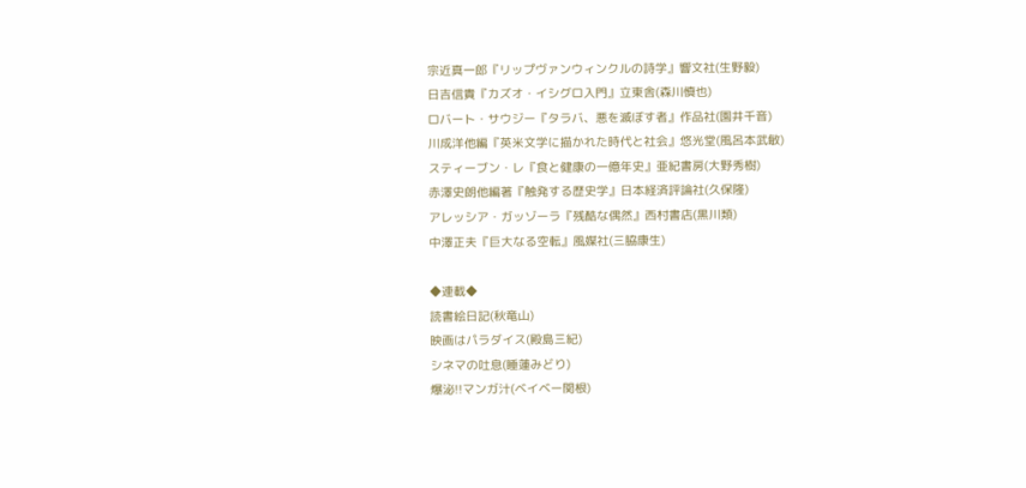宗近真一郎『リップヴァンウィンクルの詩学』響文社(生野毅)
日吉信貴『カズオ・イシグロ入門』立東舎(森川慎也)
ロバート・サウジー『タラバ、悪を滅ぼす者』作品社(園井千音)
川成洋他編『英米文学に描かれた時代と社会』悠光堂(風呂本武敏)
スティーブン・レ『食と健康の一億年史』亜紀書房(大野秀樹)
赤澤史朗他編著『触発する歴史学』日本経済評論社(久保隆)
アレッシア・ガッゾーラ『残酷な偶然』西村書店(黒川類)
中澤正夫『巨大なる空転』風媒社(三脇康生)

◆連載◆
読書絵日記(秋竜山)
映画はパラダイス(殿島三紀)
シネマの吐息(睡蓮みどり)
爆泌!!マンガ汁(ベイベー関根)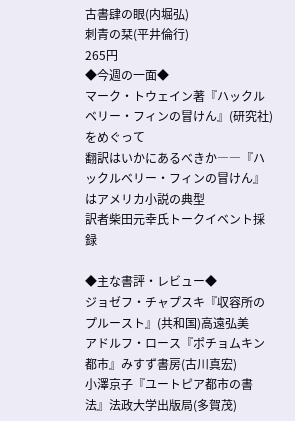古書肆の眼(内堀弘)
刺青の栞(平井倫行)
265円
◆今週の一面◆
マーク・トウェイン著『ハックルベリー・フィンの冒けん』(研究社)をめぐって
翻訳はいかにあるべきか――『ハックルベリー・フィンの冒けん』はアメリカ小説の典型
訳者柴田元幸氏トークイベント採録

◆主な書評・レビュー◆
ジョゼフ・チャプスキ『収容所のプルースト』(共和国)高遠弘美
アドルフ・ロース『ポチョムキン都市』みすず書房(古川真宏)
小澤京子『ユートピア都市の書法』法政大学出版局(多賀茂)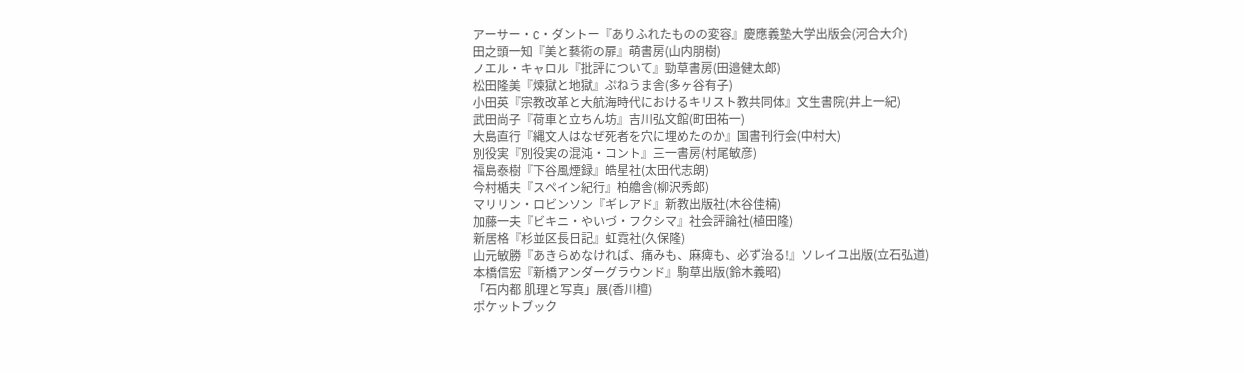アーサー・C・ダントー『ありふれたものの変容』慶應義塾大学出版会(河合大介)
田之頭一知『美と藝術の扉』萌書房(山内朋樹)
ノエル・キャロル『批評について』勁草書房(田邉健太郎)
松田隆美『煉獄と地獄』ぷねうま舎(多ヶ谷有子)
小田英『宗教改革と大航海時代におけるキリスト教共同体』文生書院(井上一紀)
武田尚子『荷車と立ちん坊』吉川弘文館(町田祐一)
大島直行『縄文人はなぜ死者を穴に埋めたのか』国書刊行会(中村大)
別役実『別役実の混沌・コント』三一書房(村尾敏彦)
福島泰樹『下谷風煙録』皓星社(太田代志朗)
今村楯夫『スペイン紀行』柏艪舎(柳沢秀郎)
マリリン・ロビンソン『ギレアド』新教出版社(木谷佳楠)
加藤一夫『ビキニ・やいづ・フクシマ』社会評論社(植田隆)
新居格『杉並区長日記』虹霓社(久保隆)
山元敏勝『あきらめなければ、痛みも、麻痺も、必ず治る!』ソレイユ出版(立石弘道)
本橋信宏『新橋アンダーグラウンド』駒草出版(鈴木義昭)
「石内都 肌理と写真」展(香川檀)
ポケットブック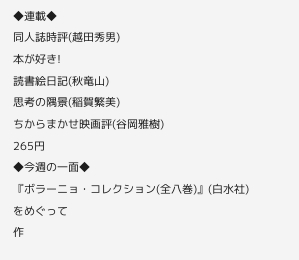◆連載◆
同人誌時評(越田秀男)
本が好き!
読書絵日記(秋竜山)
思考の隅景(稲賀繁美)
ちからまかせ映画評(谷岡雅樹)
265円
◆今週の一面◆
『ボラーニョ・コレクション(全八巻)』(白水社)をめぐって
作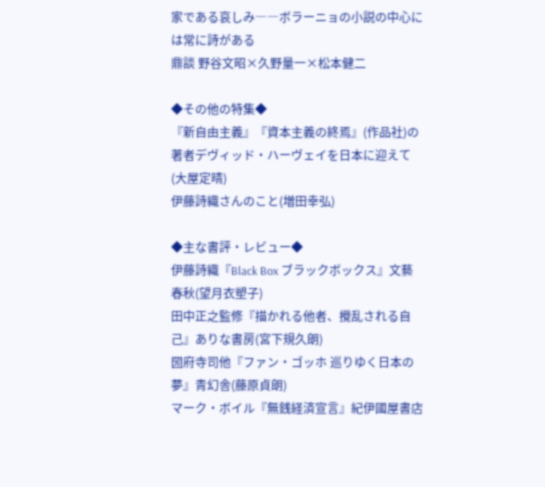家である哀しみ――ボラーニョの小説の中心には常に詩がある
鼎談 野谷文昭×久野量一×松本健二

◆その他の特集◆
『新自由主義』『資本主義の終焉』(作品社)の著者デヴィッド・ハーヴェイを日本に迎えて(大屋定晴)
伊藤詩織さんのこと(増田幸弘)

◆主な書評・レビュー◆
伊藤詩織『Black Box ブラックボックス』文藝春秋(望月衣塑子)
田中正之監修『描かれる他者、攪乱される自己』ありな書房(宮下規久朗)
圀府寺司他『ファン・ゴッホ 巡りゆく日本の夢』青幻舎(藤原貞朗)
マーク・ボイル『無銭経済宣言』紀伊國屋書店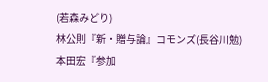(若森みどり)
林公則『新・贈与論』コモンズ(長谷川勉)
本田宏『参加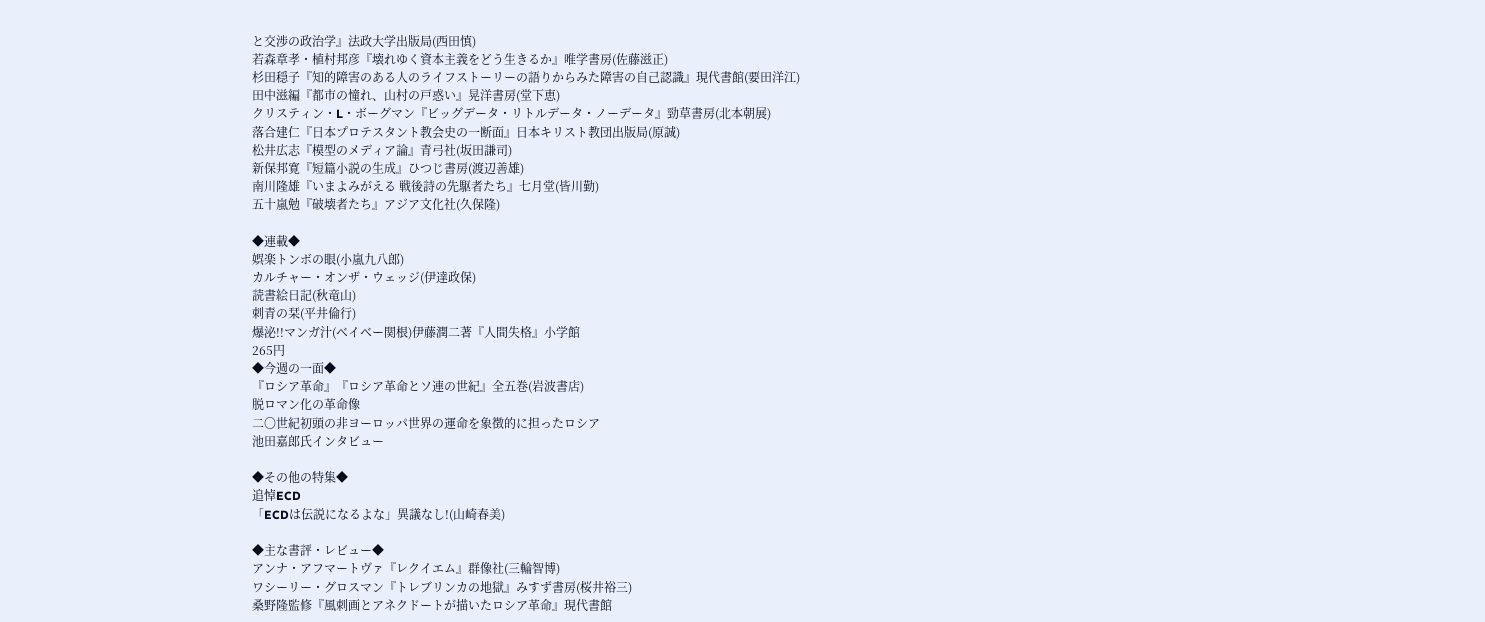と交渉の政治学』法政大学出版局(西田慎)
若森章孝・植村邦彦『壊れゆく資本主義をどう生きるか』唯学書房(佐藤滋正)
杉田穏子『知的障害のある人のライフストーリーの語りからみた障害の自己認識』現代書館(要田洋江)
田中滋編『都市の憧れ、山村の戸惑い』晃洋書房(堂下恵)
クリスティン・L・ボーグマン『ビッグデータ・リトルデータ・ノーデータ』勁草書房(北本朝展)
落合建仁『日本プロテスタント教会史の一断面』日本キリスト教団出版局(原誠)
松井広志『模型のメディア論』青弓社(坂田謙司)
新保邦寛『短篇小説の生成』ひつじ書房(渡辺善雄)
南川隆雄『いまよみがえる 戦後詩の先駆者たち』七月堂(皆川勤)
五十嵐勉『破壊者たち』アジア文化社(久保隆)

◆連載◆
娯楽トンボの眼(小嵐九八郎)
カルチャー・オンザ・ウェッジ(伊達政保)
読書絵日記(秋竜山)
刺青の栞(平井倫行)
爆泌!!マンガ汁(ベイベー関根)伊藤潤二著『人間失格』小学館
265円
◆今週の一面◆
『ロシア革命』『ロシア革命とソ連の世紀』全五巻(岩波書店)
脱ロマン化の革命像
二〇世紀初頭の非ヨーロッパ世界の運命を象徴的に担ったロシア
池田嘉郎氏インタビュー

◆その他の特集◆
追悼ECD
「ECDは伝説になるよな」異議なし!(山崎春美)

◆主な書評・レビュー◆
アンナ・アフマートヴァ『レクイエム』群像社(三輪智博)
ワシーリー・グロスマン『トレブリンカの地獄』みすず書房(桜井裕三)
桑野隆監修『風刺画とアネクドートが描いたロシア革命』現代書館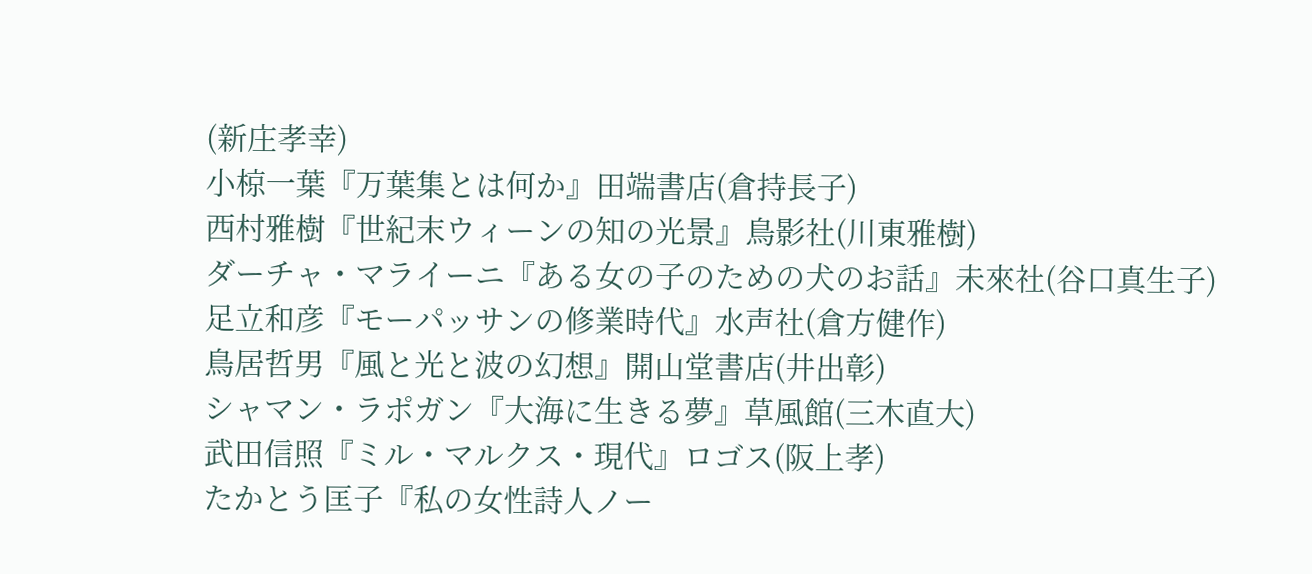(新庄孝幸)
小椋一葉『万葉集とは何か』田端書店(倉持長子)
西村雅樹『世紀末ウィーンの知の光景』鳥影社(川東雅樹)
ダーチャ・マライーニ『ある女の子のための犬のお話』未來社(谷口真生子)
足立和彦『モーパッサンの修業時代』水声社(倉方健作)
鳥居哲男『風と光と波の幻想』開山堂書店(井出彰)
シャマン・ラポガン『大海に生きる夢』草風館(三木直大)
武田信照『ミル・マルクス・現代』ロゴス(阪上孝)
たかとう匡子『私の女性詩人ノー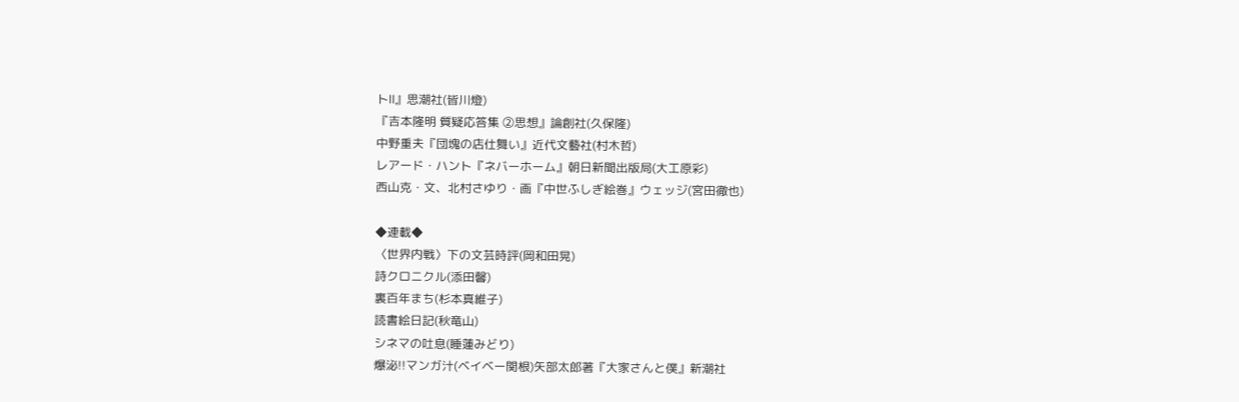トⅡ』思潮社(皆川燈)
『吉本隆明 質疑応答集 ②思想』論創社(久保隆)
中野重夫『団塊の店仕舞い』近代文藝社(村木哲)
レアード・ハント『ネバーホーム』朝日新聞出版局(大工原彩)
西山克・文、北村さゆり・画『中世ふしぎ絵巻』ウェッジ(宮田徹也)

◆連載◆
〈世界内戦〉下の文芸時評(岡和田晃)
詩クロニクル(添田馨)
裏百年まち(杉本真維子)
読書絵日記(秋竜山)
シネマの吐息(睡蓮みどり)
爆泌!!マンガ汁(ベイベー関根)矢部太郎著『大家さんと僕』新潮社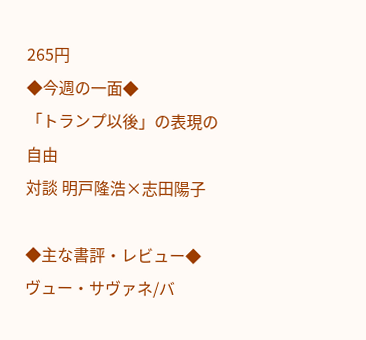265円
◆今週の一面◆
「トランプ以後」の表現の自由
対談 明戸隆浩×志田陽子

◆主な書評・レビュー◆
ヴュー・サヴァネ/バ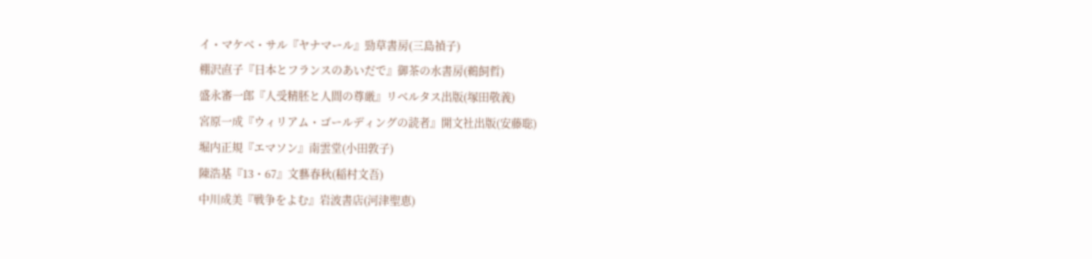イ・マケベ・サル『ヤナマール』勁草書房(三島禎子)
棚沢直子『日本とフランスのあいだで』御茶の水書房(鵜飼哲)
盛永審一郎『人受精胚と人間の尊厳』リベルタス出版(塚田敬義)
宮原一成『ウィリアム・ゴールディングの読者』開文社出版(安藤聡)
堀内正規『エマソン』南雲堂(小田敦子)
陳浩基『13・67』文藝春秋(稲村文吾)
中川成美『戦争をよむ』岩波書店(河津聖恵)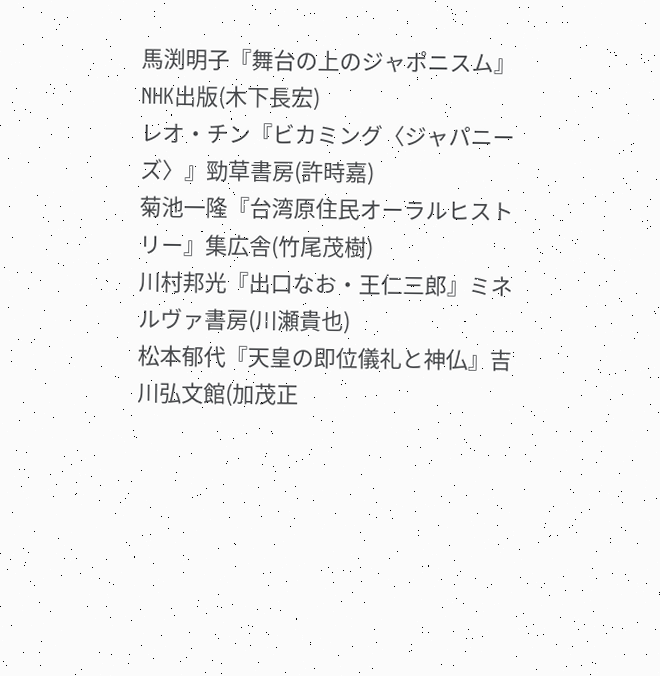馬渕明子『舞台の上のジャポニスム』NHK出版(木下長宏)
レオ・チン『ビカミング〈ジャパニーズ〉』勁草書房(許時嘉)
菊池一隆『台湾原住民オーラルヒストリー』集広舎(竹尾茂樹)
川村邦光『出口なお・王仁三郎』ミネルヴァ書房(川瀬貴也)
松本郁代『天皇の即位儀礼と神仏』吉川弘文館(加茂正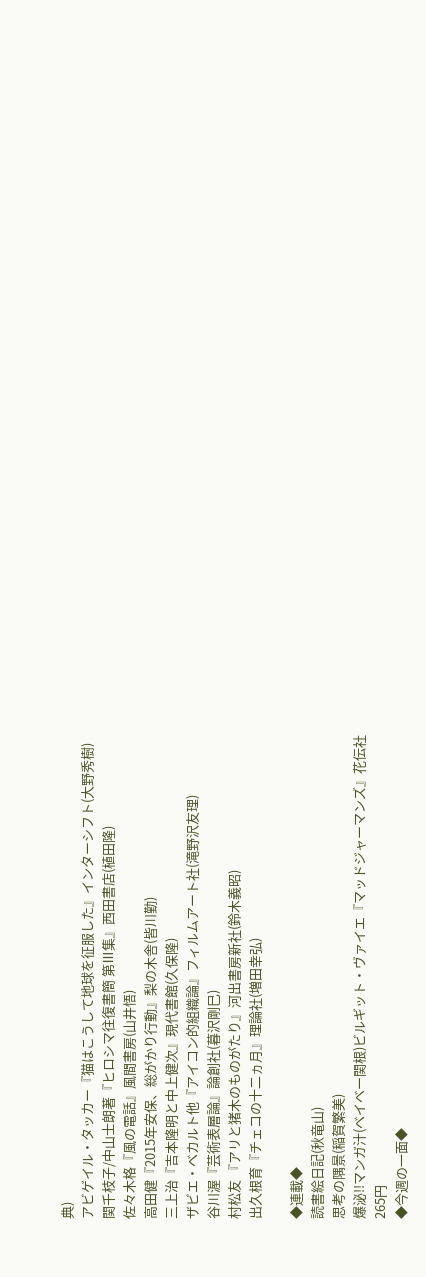典)
アビゲイル・タッカー『猫はこうして地球を征服した』インターシフト(大野秀樹)
関千枝子/中山士朗著『ヒロシマ往復書簡 第Ⅲ集』西田書店(植田隆)
佐々木格『風の電話』風間書房(山井悟)
高田健『2015年安保、総がかり行動』梨の木舎(皆川勤)
三上治『吉本隆明と中上健次』現代書館(久保隆)
ザビエ・ベカルト他『アイコン的組織論』フィルムアート社(滝野沢友理)
谷川渥『芸術表層論』論創社(暮沢剛巳)
村松友 『アリと猪木のものがたり』河出書房新社(鈴木義昭)
出久根育『チェコの十二ヵ月』理論社(増田幸弘)

◆連載◆
読書絵日記(秋竜山)
思考の隅景(稲賀繁美)
爆泌!!マンガ汁(ベイベー関根)ビルギット・ヴァイエ『マッドジャーマンズ』花伝社
265円
◆今週の一面◆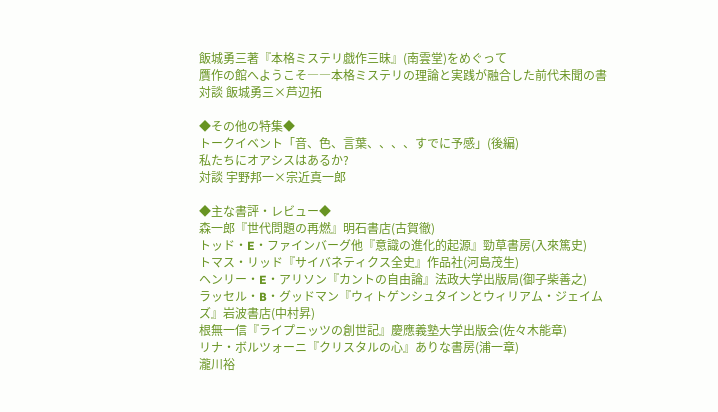飯城勇三著『本格ミステリ戯作三昧』(南雲堂)をめぐって
贋作の館へようこそ――本格ミステリの理論と実践が融合した前代未聞の書
対談 飯城勇三×芦辺拓

◆その他の特集◆
トークイベント「音、色、言葉、、、、すでに予感」(後編)
私たちにオアシスはあるか?
対談 宇野邦一×宗近真一郎

◆主な書評・レビュー◆
森一郎『世代問題の再燃』明石書店(古賀徹)
トッド・E・ファインバーグ他『意識の進化的起源』勁草書房(入來篤史)
トマス・リッド『サイバネティクス全史』作品社(河島茂生)
ヘンリー・E・アリソン『カントの自由論』法政大学出版局(御子柴善之)
ラッセル・B・グッドマン『ウィトゲンシュタインとウィリアム・ジェイムズ』岩波書店(中村昇)
根無一信『ライプニッツの創世記』慶應義塾大学出版会(佐々木能章)
リナ・ボルツォーニ『クリスタルの心』ありな書房(浦一章)
瀧川裕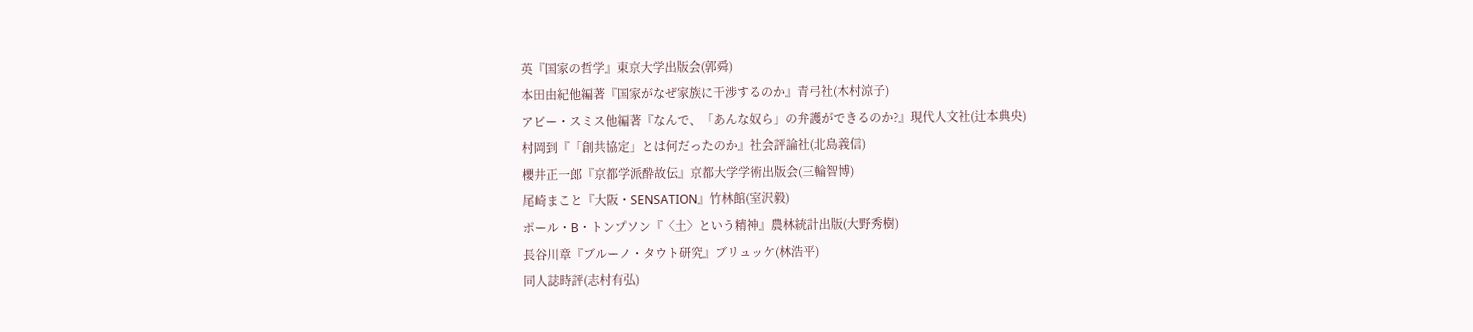英『国家の哲学』東京大学出版会(郭舜)
本田由紀他編著『国家がなぜ家族に干渉するのか』青弓社(木村涼子)
アビー・スミス他編著『なんで、「あんな奴ら」の弁護ができるのか?』現代人文社(辻本典央)
村岡到『「創共協定」とは何だったのか』社会評論社(北島義信)
櫻井正一郎『京都学派酔故伝』京都大学学術出版会(三輪智博)
尾崎まこと『大阪・SENSATION』竹林館(室沢毅)
ポール・B・トンプソン『〈土〉という精神』農林統計出版(大野秀樹)
長谷川章『ブルーノ・タウト研究』ブリュッケ(林浩平)
同人誌時評(志村有弘)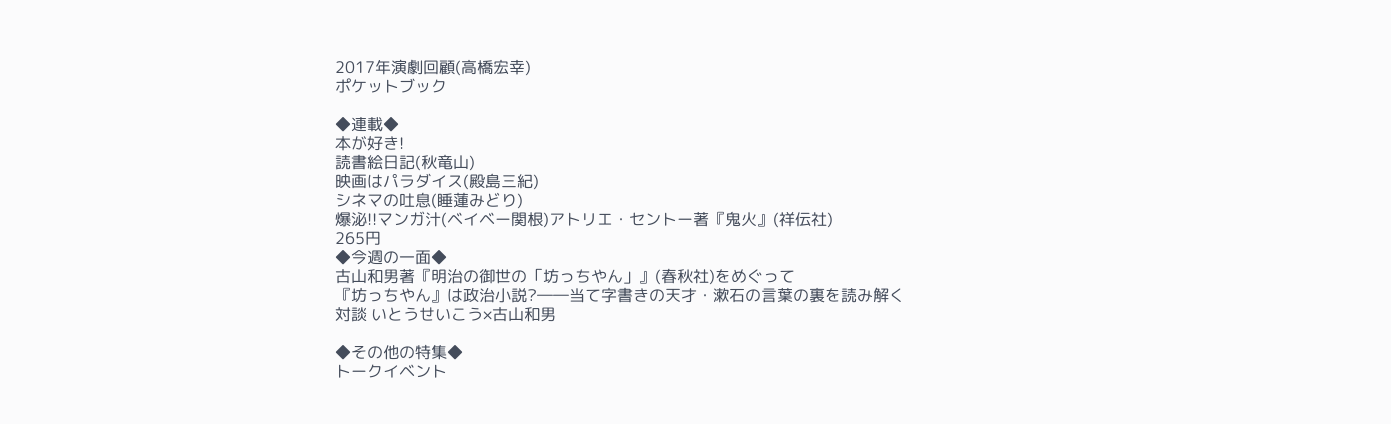2017年演劇回顧(高橋宏幸)
ポケットブック

◆連載◆
本が好き!
読書絵日記(秋竜山)
映画はパラダイス(殿島三紀)
シネマの吐息(睡蓮みどり)
爆泌!!マンガ汁(ベイベー関根)アトリエ・セントー著『鬼火』(祥伝社)
265円
◆今週の一面◆
古山和男著『明治の御世の「坊っちやん」』(春秋社)をめぐって
『坊っちやん』は政治小説?――当て字書きの天才・漱石の言葉の裏を読み解く
対談 いとうせいこう×古山和男

◆その他の特集◆
トークイベント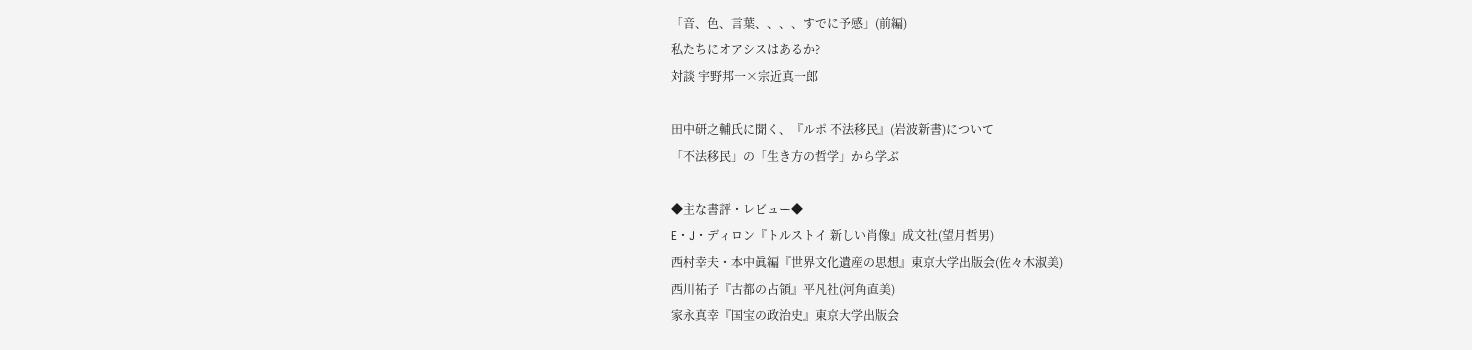「音、色、言葉、、、、すでに予感」(前編)
私たちにオアシスはあるか?
対談 宇野邦一×宗近真一郎

田中研之輔氏に聞く、『ルポ 不法移民』(岩波新書)について
「不法移民」の「生き方の哲学」から学ぶ

◆主な書評・レビュー◆
E・J・ディロン『トルストイ 新しい肖像』成文社(望月哲男)
西村幸夫・本中眞編『世界文化遺産の思想』東京大学出版会(佐々木淑美)
西川祐子『古都の占領』平凡社(河角直美)
家永真幸『国宝の政治史』東京大学出版会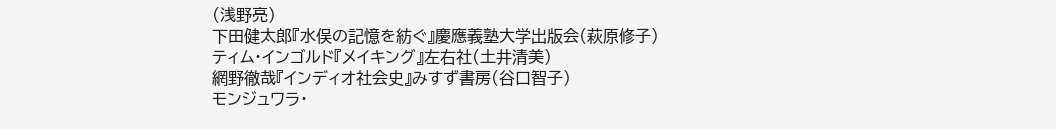(浅野亮)
下田健太郎『水俣の記憶を紡ぐ』慶應義塾大学出版会(萩原修子)
ティム・インゴルド『メイキング』左右社(土井清美)
網野徹哉『インディオ社会史』みすず書房(谷口智子)
モンジュワラ・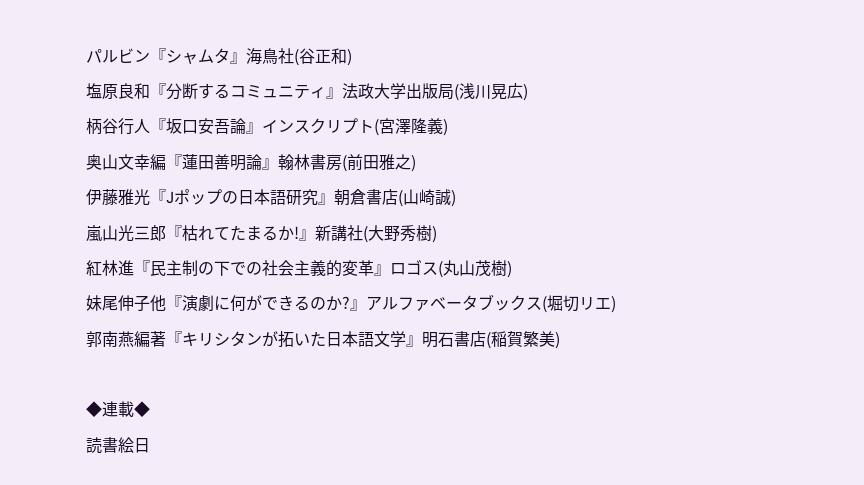パルビン『シャムタ』海鳥社(谷正和)
塩原良和『分断するコミュニティ』法政大学出版局(浅川晃広)
柄谷行人『坂口安吾論』インスクリプト(宮澤隆義)
奥山文幸編『蓮田善明論』翰林書房(前田雅之)
伊藤雅光『Jポップの日本語研究』朝倉書店(山崎誠)
嵐山光三郎『枯れてたまるか!』新講社(大野秀樹)
紅林進『民主制の下での社会主義的変革』ロゴス(丸山茂樹)
妹尾伸子他『演劇に何ができるのか?』アルファベータブックス(堀切リエ)
郭南燕編著『キリシタンが拓いた日本語文学』明石書店(稲賀繁美)

◆連載◆
読書絵日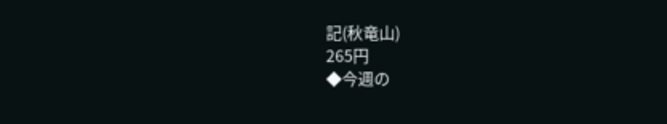記(秋竜山)
265円
◆今週の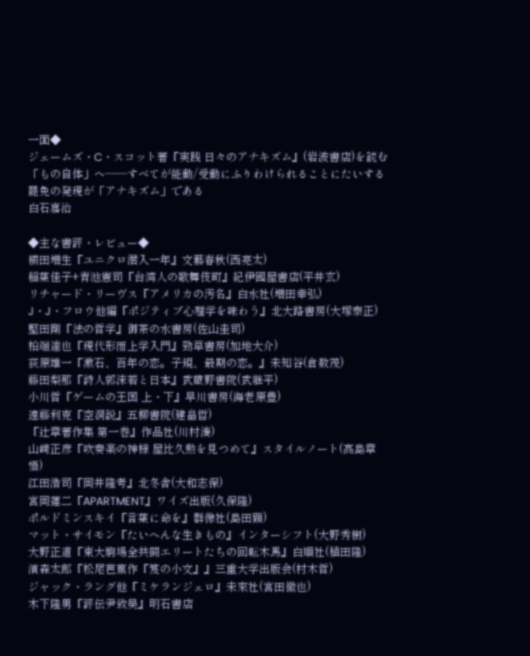一面◆
ジェームズ・C・スコット著『実践 日々のアナキズム』(岩波書店)を読む
「もの自体」へ――すべてが能動/受動にふりわけられることにたいする罷免の発現が「アナキズム」である
白石嘉治

◆主な書評・レビュー◆
横田増生『ユニクロ潜入一年』文藝春秋(西亮太)
稲葉佳子+青池憲司『台湾人の歌舞伎町』紀伊國屋書店(平井玄)
リチャード・リーヴス『アメリカの汚名』白水社(増田幸弘)
J・J・フロウ他編『ポジティブ心理学を味わう』北大路書房(大塚泰正)
堅田剛『法の哲学』御茶の水書房(佐山圭司)
柏端達也『現代形而上学入門』勁草書房(加地大介)
荻原雄一『漱石、百年の恋。子規、最期の恋。』未知谷(倉数茂)
藤田梨那『詩人郭沫若と日本』武蔵野書院(武継平)
小川哲『ゲームの王国 上・下』早川書房(海老原豊)
遠藤利克『空洞説』五柳書院(建畠晢)
『辻章著作集 第一巻』作品社(川村湊)
山﨑正彦『吹奏楽の神様 屋比久勲を見つめて』スタイルノート(髙島章悟)
江田浩司『岡井隆考』北冬舎(大和志保)
宮岡蓮二『APARTMENT』ワイズ出版(久保隆)
ポルドミンスキイ『言葉に命を』群像社(島田顕)
マット・サイモン『たいへんな生きもの』インターシフト(大野秀樹)
大野正道『東大駒場全共闘エリートたちの回転木馬』白順社(植田隆)
濱森太郎『松尾芭蕉作『笈の小文』』三重大学出版会(村木哲)
ジャック・ラング他『ミケランジェロ』未來社(宮田徹也)
木下隆男『評伝尹致昊』明石書店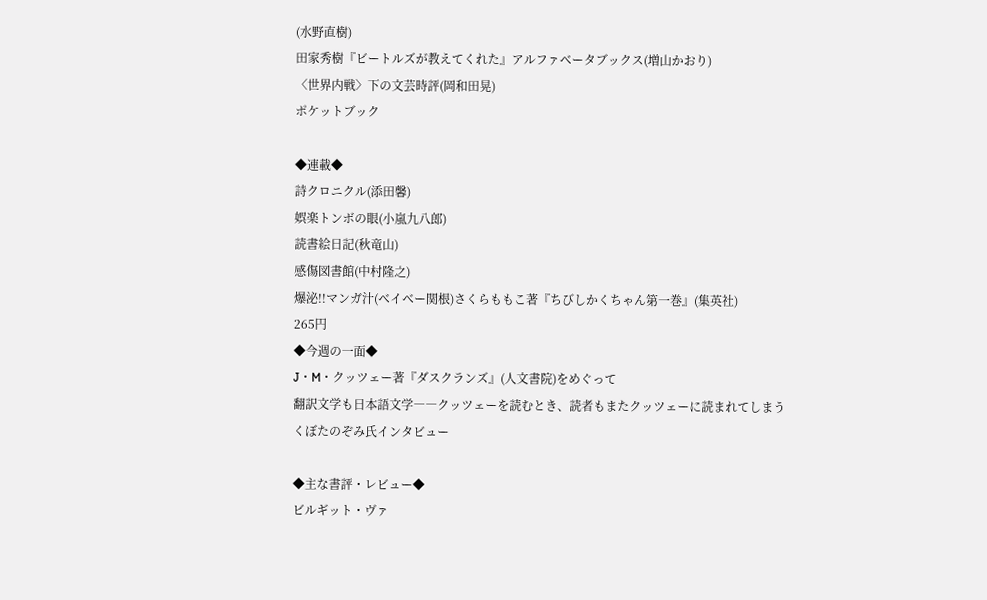(水野直樹)
田家秀樹『ビートルズが教えてくれた』アルファベータブックス(増山かおり)
〈世界内戦〉下の文芸時評(岡和田晃)
ポケットブック

◆連載◆
詩クロニクル(添田馨)
娯楽トンボの眼(小嵐九八郎)
読書絵日記(秋竜山)
感傷図書館(中村隆之)
爆泌!!マンガ汁(ベイベー関根)さくらももこ著『ちびしかくちゃん第一巻』(集英社)
265円
◆今週の一面◆
J・M・クッツェー著『ダスクランズ』(人文書院)をめぐって
翻訳文学も日本語文学――クッツェーを読むとき、読者もまたクッツェーに読まれてしまう
くぼたのぞみ氏インタビュー

◆主な書評・レビュー◆
ビルギット・ヴァ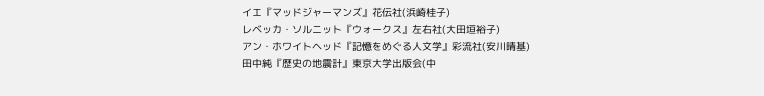イエ『マッドジャーマンズ』花伝社(浜崎桂子)
レベッカ・ソルニット『ウォークス』左右社(大田垣裕子)
アン・ホワイトヘッド『記憶をめぐる人文学』彩流社(安川晴基)
田中純『歴史の地震計』東京大学出版会(中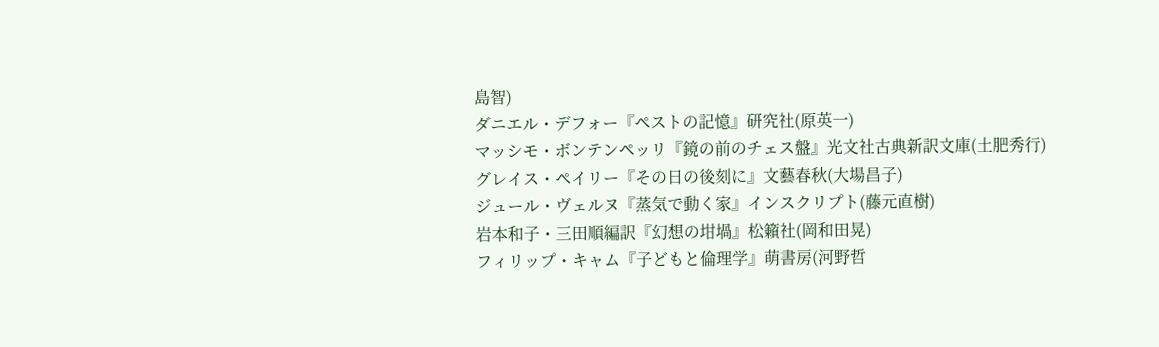島智)
ダニエル・デフォー『ペストの記憶』研究社(原英一)
マッシモ・ボンテンペッリ『鏡の前のチェス盤』光文社古典新訳文庫(土肥秀行)
グレイス・ペイリー『その日の後刻に』文藝春秋(大場昌子)
ジュール・ヴェルヌ『蒸気で動く家』インスクリプト(藤元直樹)
岩本和子・三田順編訳『幻想の坩堝』松籟社(岡和田晃)
フィリップ・キャム『子どもと倫理学』萌書房(河野哲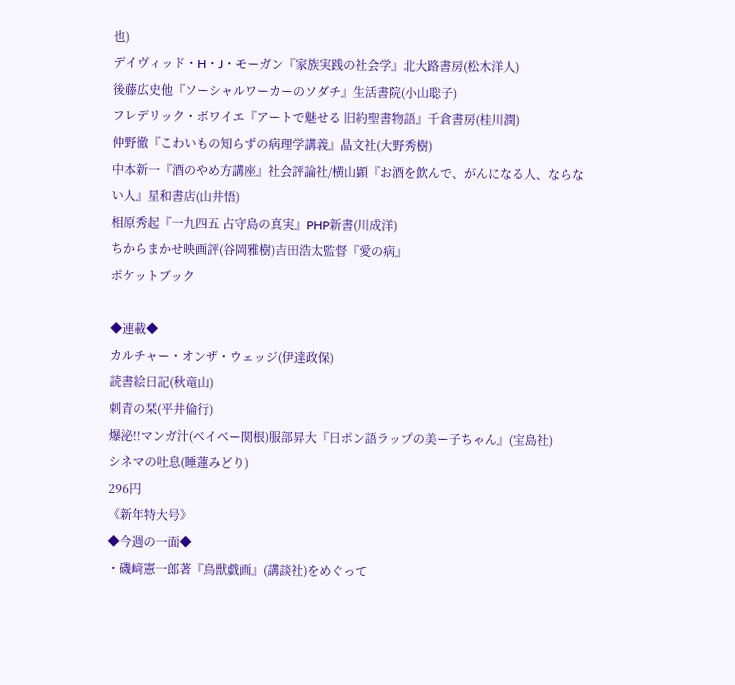也)
デイヴィッド・H・J・モーガン『家族実践の社会学』北大路書房(松木洋人)
後藤広史他『ソーシャルワーカーのソダチ』生活書院(小山聡子)
フレデリック・ボワイエ『アートで魅せる 旧約聖書物語』千倉書房(桂川潤)
仲野徹『こわいもの知らずの病理学講義』晶文社(大野秀樹)
中本新一『酒のやめ方講座』社会評論社/横山顕『お酒を飲んで、がんになる人、ならない人』星和書店(山井悟)
相原秀起『一九四五 占守島の真実』PHP新書(川成洋)
ちからまかせ映画評(谷岡雅樹)吉田浩太監督『愛の病』
ポケットブック

◆連載◆
カルチャー・オンザ・ウェッジ(伊達政保)
読書絵日記(秋竜山)
刺青の栞(平井倫行)
爆泌!!マンガ汁(ベイベー関根)服部昇大『日ポン語ラップの美ー子ちゃん』(宝島社)
シネマの吐息(睡蓮みどり)
296円
《新年特大号》
◆今週の一面◆
・磯﨑憲一郎著『鳥獣戯画』(講談社)をめぐって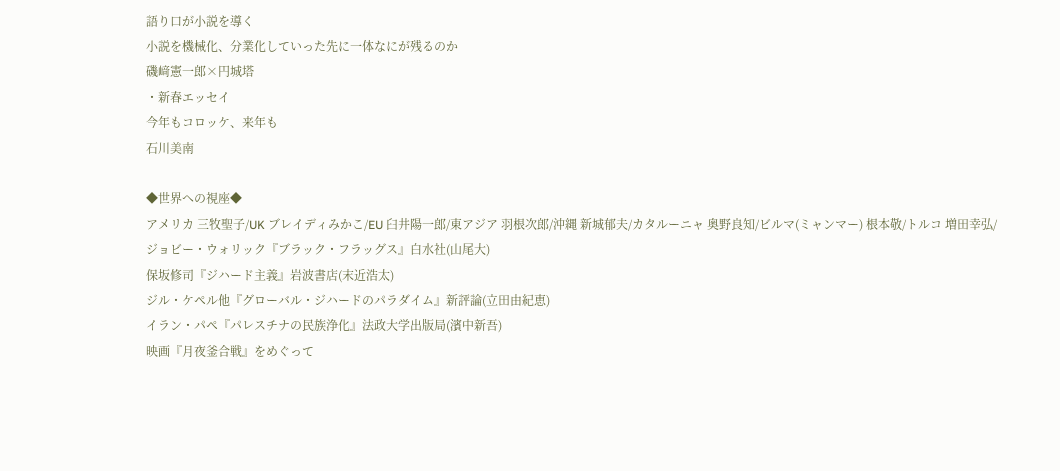語り口が小説を導く
小説を機械化、分業化していった先に一体なにが残るのか
磯﨑憲一郎×円城塔
・新春エッセイ
今年もコロッケ、来年も
石川美南

◆世界への視座◆
アメリカ 三牧聖子/UK ブレイディみかこ/EU 臼井陽一郎/東アジア 羽根次郎/沖縄 新城郁夫/カタルーニャ 奥野良知/ビルマ(ミャンマー) 根本敬/トルコ 増田幸弘/
ジョビー・ウォリック『ブラック・フラッグス』白水社(山尾大)
保坂修司『ジハード主義』岩波書店(末近浩太)
ジル・ケペル他『グローバル・ジハードのパラダイム』新評論(立田由紀恵)
イラン・パペ『パレスチナの民族浄化』法政大学出版局(濱中新吾)
映画『月夜釜合戦』をめぐって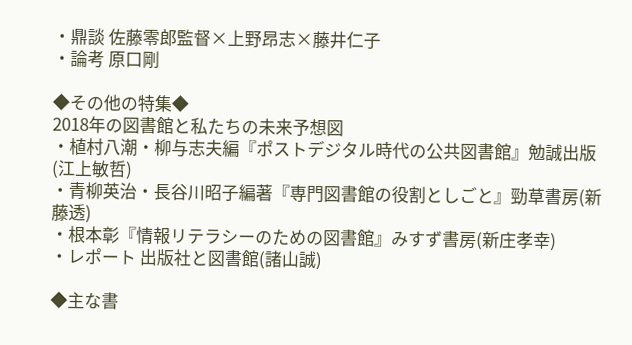・鼎談 佐藤零郎監督×上野昂志×藤井仁子
・論考 原口剛

◆その他の特集◆
2018年の図書館と私たちの未来予想図
・植村八潮・柳与志夫編『ポストデジタル時代の公共図書館』勉誠出版(江上敏哲)
・青柳英治・長谷川昭子編著『専門図書館の役割としごと』勁草書房(新藤透)
・根本彰『情報リテラシーのための図書館』みすず書房(新庄孝幸)
・レポート 出版社と図書館(諸山誠)

◆主な書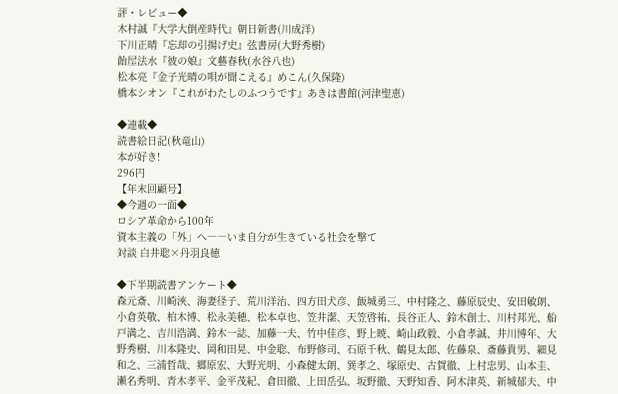評・レビュー◆
木村誠『大学大倒産時代』朝日新書(川成洋)
下川正晴『忘却の引揚げ史』弦書房(大野秀樹)
飴屋法水『彼の娘』文藝春秋(水谷八也)
松本亮『金子光晴の唄が聞こえる』めこん(久保隆)
橋本シオン『これがわたしのふつうです』あきは書館(河津聖恵)

◆連載◆
読書絵日記(秋竜山)
本が好き!
296円
【年末回顧号】
◆今週の一面◆
ロシア革命から100年
資本主義の「外」へ――いま自分が生きている社会を撃て
対談 白井聡×丹羽良徳

◆下半期読書アンケート◆
森元斎、川崎浹、海妻径子、荒川洋治、四方田犬彦、飯城勇三、中村隆之、藤原辰史、安田敏朗、小倉英敬、柏木博、松永美穂、松本卓也、笠井潔、天笠啓祐、長谷正人、鈴木創士、川村邦光、船戸満之、吉川浩満、鈴木一誌、加藤一夫、竹中佳彦、野上暁、崎山政毅、小倉孝誠、井川博年、大野秀樹、川本隆史、岡和田晃、中金聡、布野修司、石原千秋、鶴見太郎、佐藤泉、斎藤貴男、細見和之、三浦哲哉、郷原宏、大野光明、小森健太朗、巽孝之、塚原史、古賀徹、上村忠男、山本圭、瀬名秀明、青木孝平、金平茂紀、倉田徹、上田岳弘、坂野徹、天野知香、阿木津英、新城郁夫、中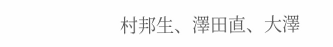村邦生、澤田直、大澤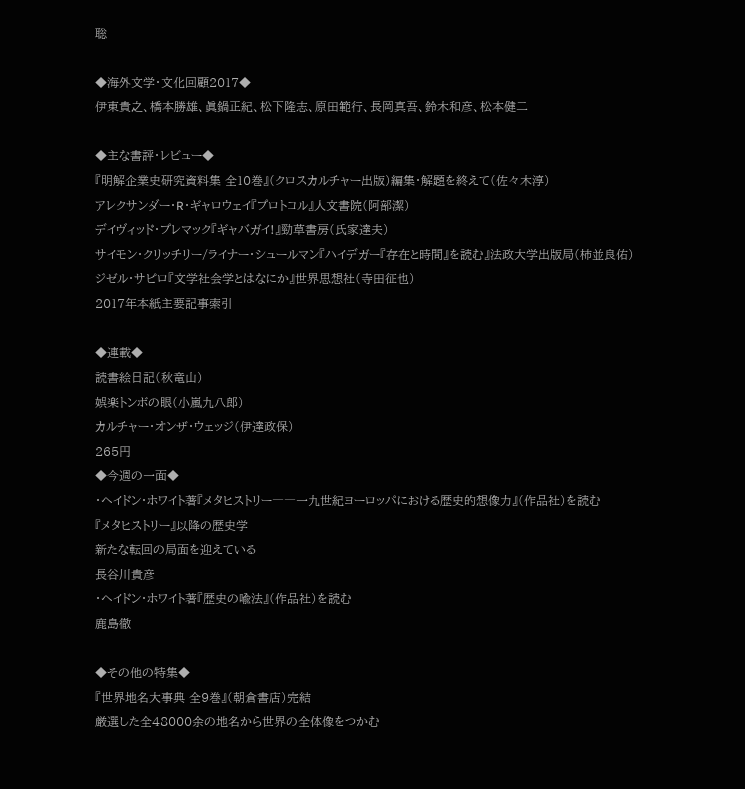聡

◆海外文学・文化回顧2017◆
伊東貴之、橋本勝雄、眞鍋正紀、松下隆志、原田範行、長岡真吾、鈴木和彦、松本健二

◆主な書評・レビュー◆
『明解企業史研究資料集 全10巻』(クロスカルチャー出版)編集・解題を終えて(佐々木淳)
アレクサンダー・R・ギャロウェイ『プロトコル』人文書院(阿部潔)
デイヴィッド・プレマック『ギャバガイ!』勁草書房(氏家達夫)
サイモン・クリッチリー/ライナー・シュールマン『ハイデガー『存在と時間』を読む』法政大学出版局(柿並良佑)
ジゼル・サピロ『文学社会学とはなにか』世界思想社(寺田征也)
2017年本紙主要記事索引

◆連載◆
読書絵日記(秋竜山)
娯楽トンボの眼(小嵐九八郎)
カルチャー・オンザ・ウェッジ(伊達政保)
265円
◆今週の一面◆
・ヘイドン・ホワイト著『メタヒストリー――一九世紀ヨーロッパにおける歴史的想像力』(作品社)を読む
『メタヒストリー』以降の歴史学
新たな転回の局面を迎えている
長谷川貴彦
・ヘイドン・ホワイト著『歴史の喩法』(作品社)を読む
鹿島徹

◆その他の特集◆
『世界地名大事典 全9巻』(朝倉書店)完結
厳選した全48000余の地名から世界の全体像をつかむ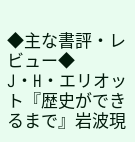◆主な書評・レビュー◆
J・H・エリオット『歴史ができるまで』岩波現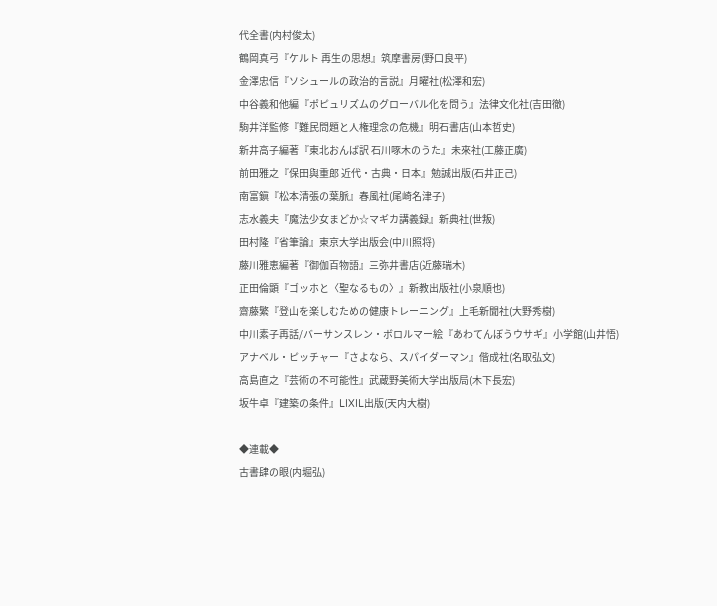代全書(内村俊太)
鶴岡真弓『ケルト 再生の思想』筑摩書房(野口良平)
金澤忠信『ソシュールの政治的言説』月曜社(松澤和宏)
中谷義和他編『ポピュリズムのグローバル化を問う』法律文化社(吉田徹)
駒井洋監修『難民問題と人権理念の危機』明石書店(山本哲史)
新井高子編著『東北おんば訳 石川啄木のうた』未來社(工藤正廣)
前田雅之『保田與重郎 近代・古典・日本』勉誠出版(石井正己)
南富鎭『松本清張の葉脈』春風社(尾崎名津子)
志水義夫『魔法少女まどか☆マギカ講義録』新典社(世叛)
田村隆『省筆論』東京大学出版会(中川照将)
藤川雅恵編著『御伽百物語』三弥井書店(近藤瑞木)
正田倫顕『ゴッホと〈聖なるもの〉』新教出版社(小泉順也)
齋藤繁『登山を楽しむための健康トレーニング』上毛新聞社(大野秀樹)
中川素子再話/バーサンスレン・ボロルマー絵『あわてんぼうウサギ』小学館(山井悟)
アナベル・ピッチャー『さよなら、スパイダーマン』偕成社(名取弘文)
高島直之『芸術の不可能性』武蔵野美術大学出版局(木下長宏)
坂牛卓『建築の条件』LIXIL出版(天内大樹)

◆連載◆
古書肆の眼(内堀弘)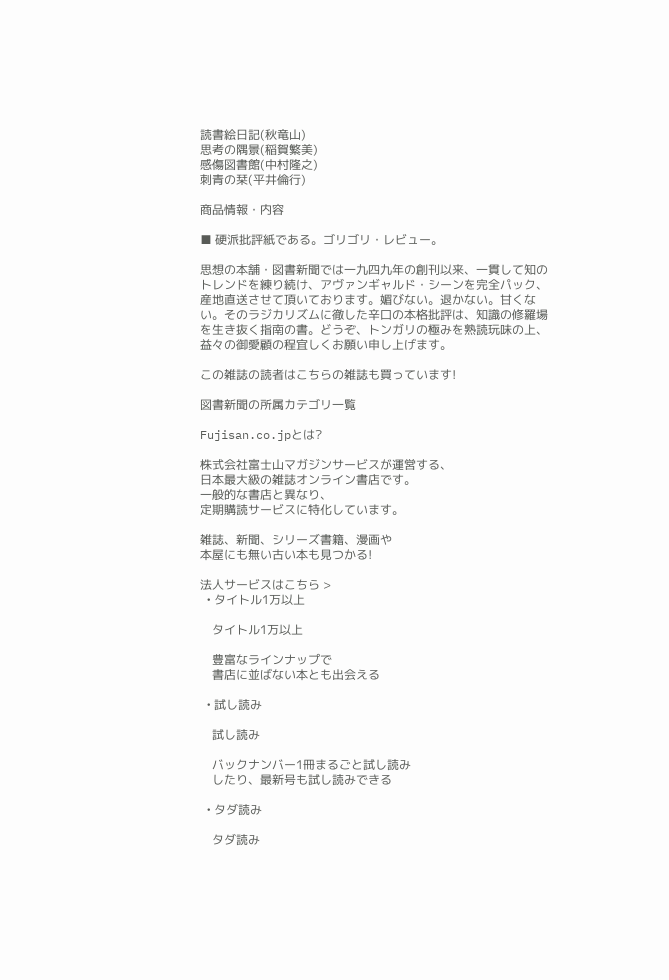読書絵日記(秋竜山)
思考の隅景(稲賀繁美)
感傷図書館(中村隆之)
刺青の栞(平井倫行)

商品情報・内容

■ 硬派批評紙である。ゴリゴリ・レビュー。

思想の本舗・図書新聞では一九四九年の創刊以来、一貫して知のトレンドを練り続け、アヴァンギャルド・シーンを完全パック、産地直送させて頂いております。媚びない。退かない。甘くない。そのラジカリズムに徹した辛口の本格批評は、知識の修羅場を生き抜く指南の書。どうぞ、トンガリの極みを熟読玩味の上、益々の御愛顧の程宜しくお願い申し上げます。

この雑誌の読者はこちらの雑誌も買っています!

図書新聞の所属カテゴリ一覧

Fujisan.co.jpとは?

株式会社富士山マガジンサービスが運営する、
日本最大級の雑誌オンライン書店です。
一般的な書店と異なり、
定期購読サービスに特化しています。

雑誌、新聞、シリーズ書籍、漫画や
本屋にも無い古い本も見つかる!

法人サービスはこちら >
  • タイトル1万以上

    タイトル1万以上

    豊富なラインナップで
    書店に並ばない本とも出会える

  • 試し読み

    試し読み

    バックナンバー1冊まるごと試し読み
    したり、最新号も試し読みできる

  • タダ読み

    タダ読み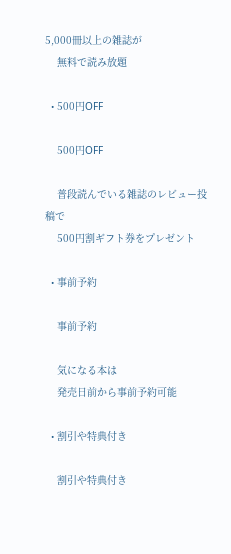5,000冊以上の雑誌が
    無料で読み放題

  • 500円OFF

    500円OFF

    普段読んでいる雑誌のレビュー投稿で
    500円割ギフト券をプレゼント

  • 事前予約

    事前予約

    気になる本は
    発売日前から事前予約可能

  • 割引や特典付き

    割引や特典付き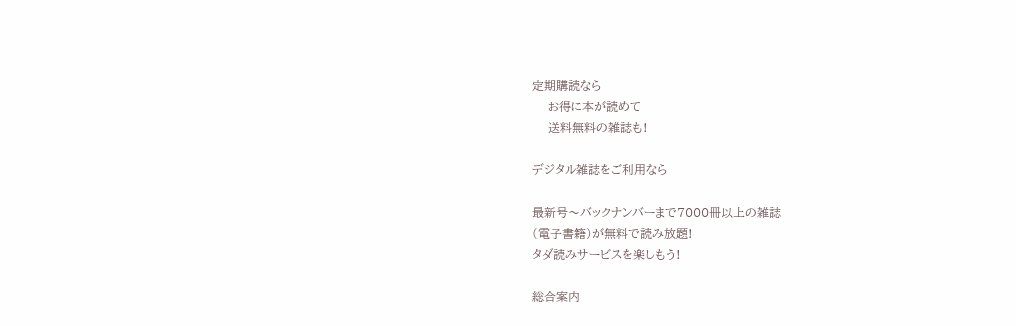定期購読なら
    お得に本が読めて
    送料無料の雑誌も!

デジタル雑誌をご利用なら

最新号〜バックナンバーまで7000冊以上の雑誌
(電子書籍)が無料で読み放題!
タダ読みサービスを楽しもう!

総合案内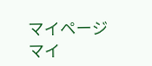マイページ
マイ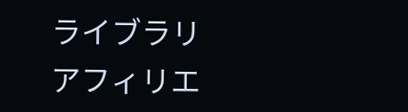ライブラリ
アフィリエ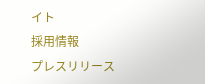イト
採用情報
プレスリリース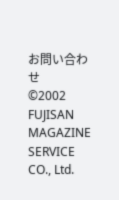お問い合わせ
©2002 FUJISAN MAGAZINE SERVICE CO., Ltd.